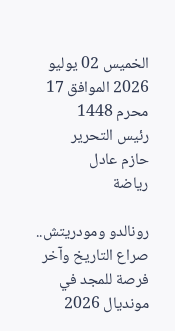الخميس 02 يوليو 2026 الموافق 17 محرم 1448
رئيس التحرير
حازم عادل
رياضة

رونالدو ومودريتش.. صراع التاريخ وآخر فرصة للمجد في مونديال 2026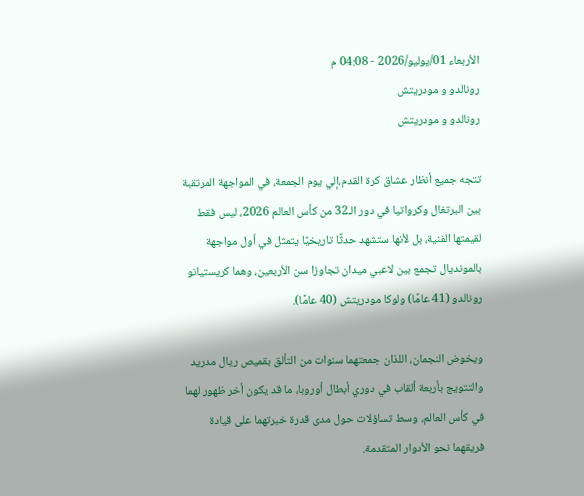الأربعاء 01/يوليو/2026 - 04:08 م
رونالدو و مودريتش
رونالدو و مودريتش

تتجه جميع أنظار عشاق كرة القدم،إلي يوم الجمعة، في المواجهة المرتقبة بين البرتغال وكرواتيا في دور الـ32 من كأس العالم 2026، ليس فقط لقيمتها الفنية، بل لأنها ستشهد حدثًا تاريخيًا يتمثل في أول مواجهة بالمونديال تجمع بين لاعبي ميدان تجاوزا سن الأربعين، وهما كريستيانو رونالدو (41 عامًا) ولوكا مودريتش (40 عامًا).

ويخوض النجمان، اللذان جمعتهما سنوات من التألق بقميص ريال مدريد والتتويج بأربعة ألقاب في دوري أبطال أوروبا، ما قد يكون أخر ظهور لهما في كأس العالم، وسط تساؤلات حول مدى قدرة خبرتهما على قيادة فريقهما نحو الأدوار المتقدمة.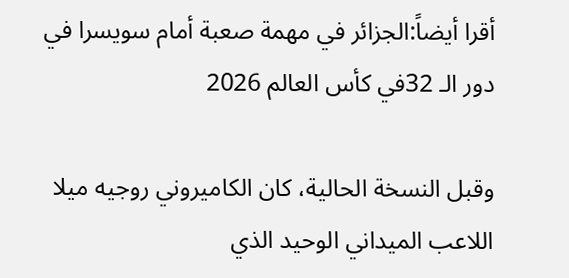أقرا أيضاً:الجزائر في مهمة صعبة أمام سويسرا في دور الـ 32في كأس العالم 2026

وقبل النسخة الحالية، كان الكاميروني روجيه ميلا اللاعب الميداني الوحيد الذي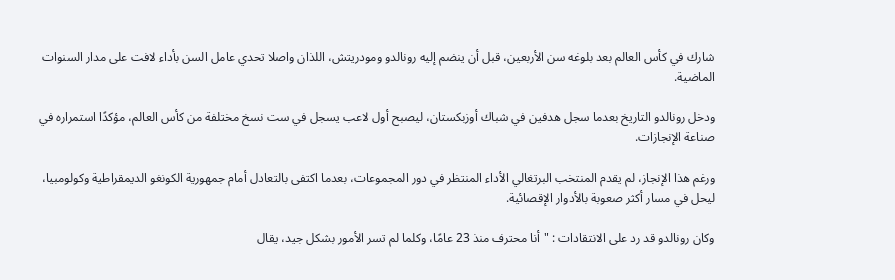شارك في كأس العالم بعد بلوغه سن الأربعين، قبل أن ينضم إليه رونالدو ومودريتش، اللذان واصلا تحدي عامل السن بأداء لافت على مدار السنوات الماضية.

ودخل رونالدو التاريخ بعدما سجل هدفين في شباك أوزبكستان، ليصبح أول لاعب يسجل في ست نسخ مختلفة من كأس العالم، مؤكدًا استمراره في صناعة الإنجازات.

ورغم هذا الإنجاز، لم يقدم المنتخب البرتغالي الأداء المنتظر في دور المجموعات، بعدما اكتفى بالتعادل أمام جمهورية الكونغو الديمقراطية وكولومبيا، ليحل في مسار أكثر صعوبة بالأدوار الإقصائية.

وكان رونالدو قد رد على الانتقادات : "أنا محترف منذ 23 عامًا، وكلما لم تسر الأمور بشكل جيد، يقال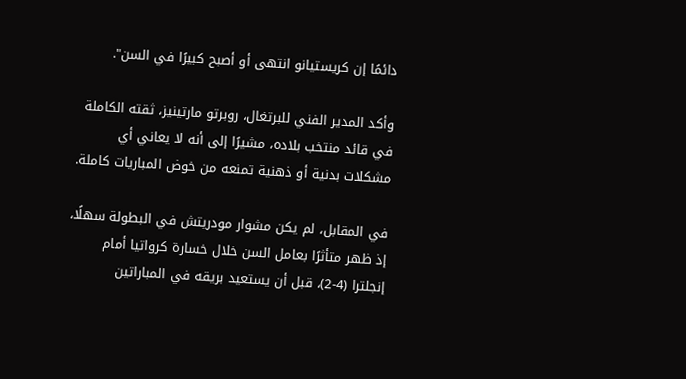دائمًا إن كريستيانو انتهى أو أصبح كبيرًا في السن".

وأكد المدير الفني للبرتغال، روبرتو مارتينيز، ثقته الكاملة في قائد منتخب بلاده، مشيرًا إلى أنه لا يعاني أي مشكلات بدنية أو ذهنية تمنعه من خوض المباريات كاملة.

في المقابل، لم يكن مشوار مودريتش في البطولة سهلًا، إذ ظهر متأثرًا بعامل السن خلال خسارة كرواتيا أمام إنجلترا (4-2)، قبل أن يستعيد بريقه في المباراتين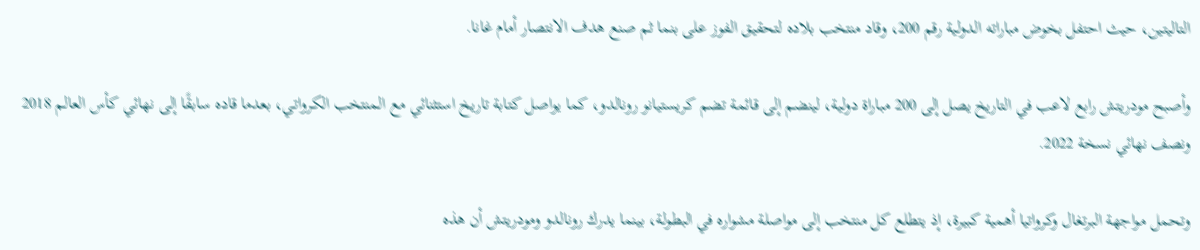التاليتين، حيث احتفل بخوض مباراته الدولية رقم 200، وقاد منتخب بلاده لتحقيق الفوز على بنما ثم صنع هدف الانتصار أمام غانا.

وأصبح مودريتش رابع لاعب في التاريخ يصل إلى 200 مباراة دولية، لينضم إلى قائمة تضم كريستيانو رونالدو، كما يواصل كتابة تاريخ استثنائي مع المنتخب الكرواتي، بعدما قاده سابقًا إلى نهائي كأس العالم 2018 ونصف نهائي نسخة 2022.

وتحمل مواجهة البرتغال وكرواتيا أهمية كبيرة، إذ يتطلع كل منتخب إلى مواصلة مشواره في البطولة، بينما يدرك رونالدو ومودريتش أن هذه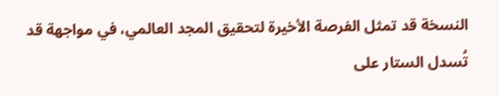النسخة قد تمثل الفرصة الأخيرة لتحقيق المجد العالمي، في مواجهة قد تُسدل الستار على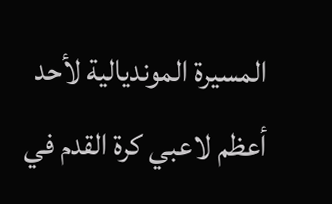المسيرة المونديالية لأحد أعظم لاعبي كرة القدم في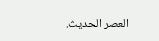العصر الحديث.